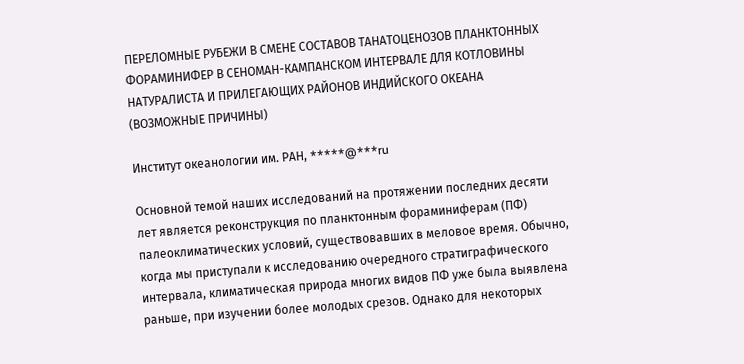ПЕРЕЛОМНЫЕ РУБЕЖИ В СМЕНЕ СОСТАВОВ ТАНАТОЦЕНОЗОВ ПЛАНКТОННЫХ ФОРАМИНИФЕР В СЕНОМАН-КАМПАНСКОМ ИНТЕРВАЛЕ ДЛЯ КОТЛОВИНЫ НАТУРАЛИСТА И ПРИЛЕГАЮЩИХ РАЙОНОВ ИНДИЙСКОГО ОКЕАНА (ВОЗМОЖНЫЕ ПРИЧИНЫ)

Институт океанологии им. РАН, *****@***ru

Основной темой наших исследований на протяжении последних десяти лет является реконструкция по планктонным фораминиферам (ПФ) палеоклиматических условий, существовавших в меловое время. Обычно, когда мы приступали к исследованию очередного стратиграфического интервала, климатическая природа многих видов ПФ уже была выявлена раньше, при изучении более молодых срезов. Однако для некоторых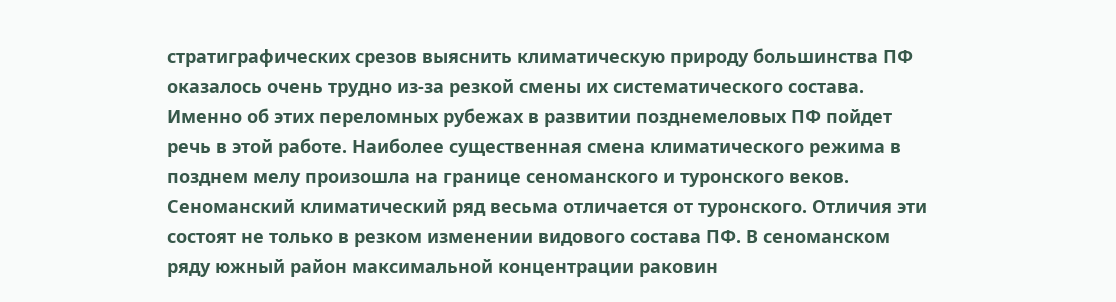стратиграфических срезов выяснить климатическую природу большинства ПФ оказалось очень трудно из-за резкой смены их систематического состава. Именно об этих переломных рубежах в развитии позднемеловых ПФ пойдет речь в этой работе. Наиболее существенная смена климатического режима в позднем мелу произошла на границе сеноманского и туронского веков. Сеноманский климатический ряд весьма отличается от туронского. Отличия эти состоят не только в резком изменении видового состава ПФ. В сеноманском ряду южный район максимальной концентрации раковин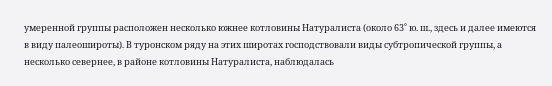умеренной группы расположен несколько южнее котловины Натуралиста (около 63˚ ю. ш., здесь и далее имеются в виду палеошироты). В туронском ряду на этих широтах господствовали виды субтропической группы, а несколько севернее, в районе котловины Натуралиста, наблюдалась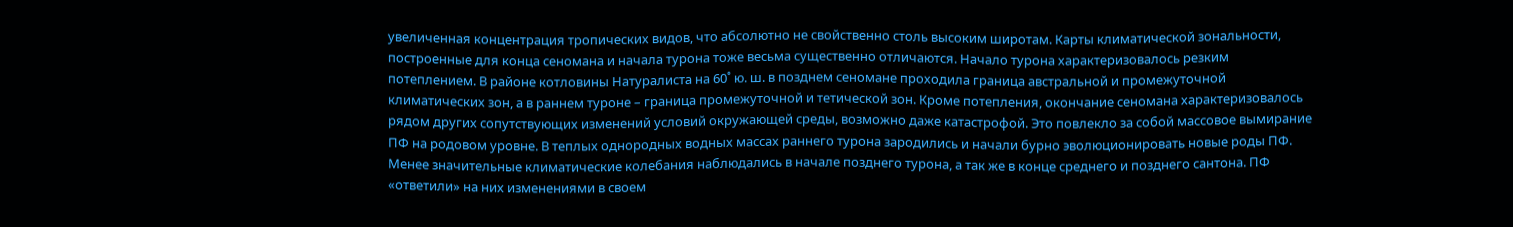увеличенная концентрация тропических видов, что абсолютно не свойственно столь высоким широтам. Карты климатической зональности, построенные для конца сеномана и начала турона тоже весьма существенно отличаются. Начало турона характеризовалось резким потеплением. В районе котловины Натуралиста на 60˚ ю. ш. в позднем сеномане проходила граница австральной и промежуточной климатических зон, а в раннем туроне – граница промежуточной и тетической зон. Кроме потепления, окончание сеномана характеризовалось рядом других сопутствующих изменений условий окружающей среды, возможно даже катастрофой. Это повлекло за собой массовое вымирание ПФ на родовом уровне. В теплых однородных водных массах раннего турона зародились и начали бурно эволюционировать новые роды ПФ. Менее значительные климатические колебания наблюдались в начале позднего турона, а так же в конце среднего и позднего сантона. ПФ «ответили» на них изменениями в своем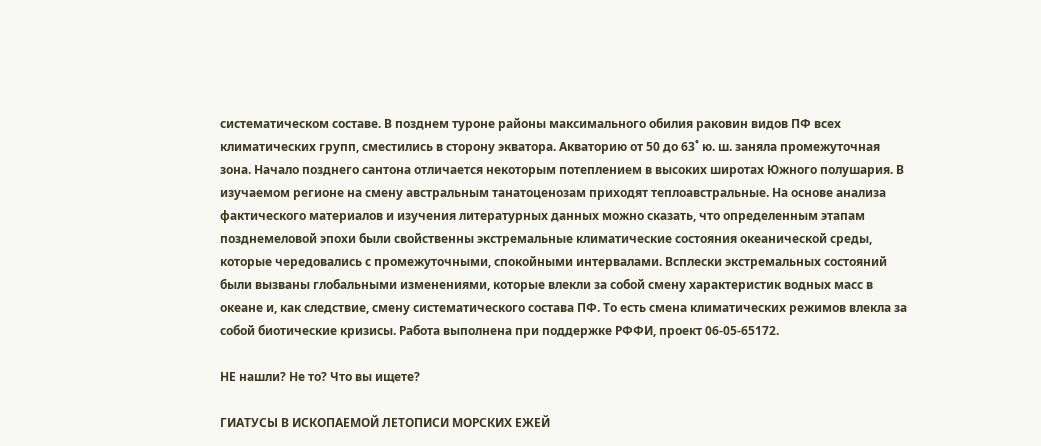систематическом составе. В позднем туроне районы максимального обилия раковин видов ПФ всех климатических групп, сместились в сторону экватора. Акваторию от 50 до 63˚ ю. ш. заняла промежуточная зона. Начало позднего сантона отличается некоторым потеплением в высоких широтах Южного полушария. В изучаемом регионе на смену австральным танатоценозам приходят теплоавстральные. На основе анализа фактического материалов и изучения литературных данных можно сказать, что определенным этапам позднемеловой эпохи были свойственны экстремальные климатические состояния океанической среды, которые чередовались с промежуточными, спокойными интервалами. Всплески экстремальных состояний были вызваны глобальными изменениями, которые влекли за собой смену характеристик водных масс в океане и, как следствие, смену систематического состава ПФ. То есть смена климатических режимов влекла за собой биотические кризисы. Работа выполнена при поддержке РФФИ, проект 06-05-65172.

НЕ нашли? Не то? Что вы ищете?

ГИАТУСЫ В ИСКОПАЕМОЙ ЛЕТОПИСИ МОРСКИХ ЕЖЕЙ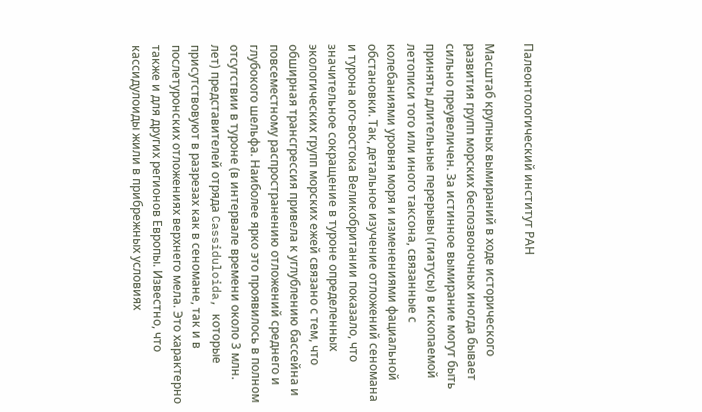Палеонтологический институт РАН

Масштаб крупных вымираний в ходе исторического развития групп морских беспозвоночных иногда бывает сильно преувеличен. За истинное вымирание могут быть приняты длительные перерывы (гиатусы) в ископаемой летописи того или иного таксона, связанные с колебаниями уровня моря и изменениями фациальной обстановки. Так, детальное изучение отложений сеномана и турона юго-востока Великобритании показало, что значительное сокращение в туроне определенных экологических групп морских ежей связано с тем, что обширная трансгрессия привела к углублению бассейна и повсеместному распространению отложений среднего и глубокого шельфа. Наиболее ярко это проявилось в полном отсутствии в туроне (в интервале времени около 3 млн. лет) представителей отряда Cassiduloida, которые присутствовуют в разрезах как в сеномане, так и в послетуронских отложениях верхнего мела. Это характерно также и для других регионов Европы. Известно, что кассидулоиды жили в прибрежных условиях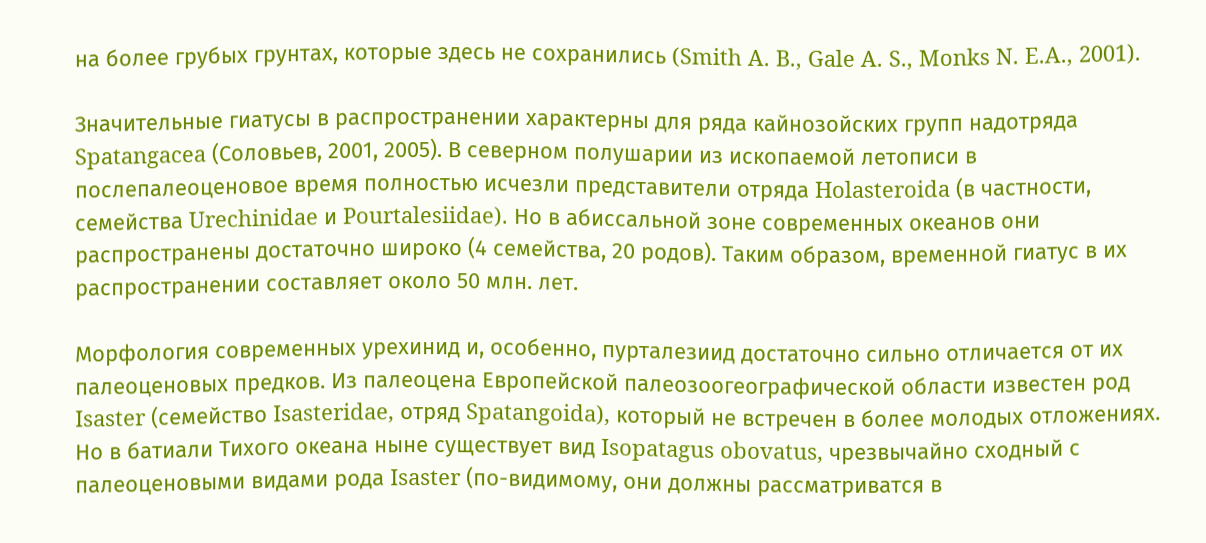на более грубых грунтах, которые здесь не сохранились (Smith A. B., Gale A. S., Monks N. E.A., 2001).

Значительные гиатусы в распространении характерны для ряда кайнозойских групп надотряда Spatangacea (Соловьев, 2001, 2005). В северном полушарии из ископаемой летописи в послепалеоценовое время полностью исчезли представители отряда Holasteroida (в частности, семейства Urechinidae и Pourtalesiidae). Но в абиссальной зоне современных океанов они распространены достаточно широко (4 семейства, 20 родов). Таким образом, временной гиатус в их распространении составляет около 50 млн. лет.

Морфология современных урехинид и, особенно, пурталезиид достаточно сильно отличается от их палеоценовых предков. Из палеоцена Европейской палеозоогеографической области известен род Isaster (семейство Isasteridae, отряд Spatangoida), который не встречен в более молодых отложениях. Но в батиали Тихого океана ныне существует вид Isopatagus obovatus, чрезвычайно сходный с палеоценовыми видами рода Isaster (по-видимому, они должны рассматриватся в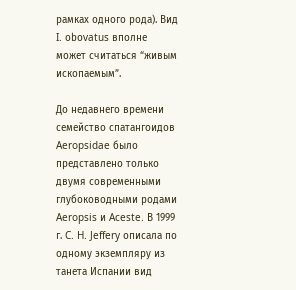рамках одного рода). Вид I. obоvatus вполне может считаться “живым ископаемым”.

До недавнего времени семейство спатангоидов Aeropsidae было представлено только двумя современными глубоководными родами Aeropsis и Aceste. В 1999 г. C. H. Jeffery описала по одному экземпляру из танета Испании вид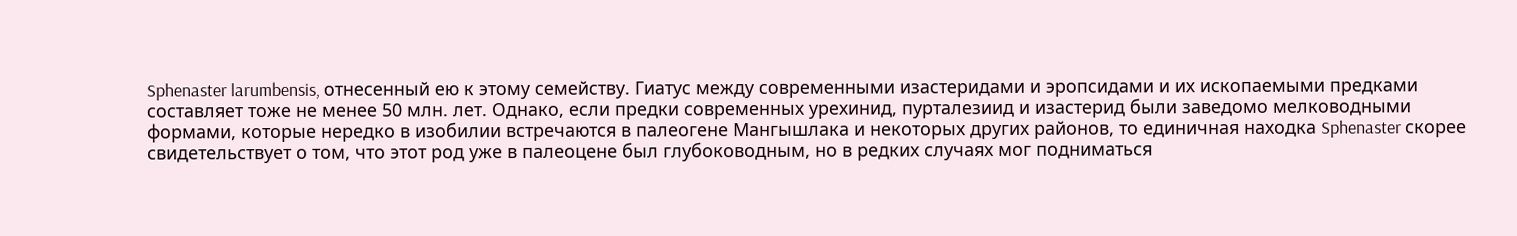Sphenaster larumbensis, отнесенный ею к этому семейству. Гиатус между современными изастеридами и эропсидами и их ископаемыми предками составляет тоже не менее 50 млн. лет. Однако, если предки современных урехинид, пурталезиид и изастерид были заведомо мелководными формами, которые нередко в изобилии встречаются в палеогене Мангышлака и некоторых других районов, то единичная находка Sphenaster скорее свидетельствует о том, что этот род уже в палеоцене был глубоководным, но в редких случаях мог подниматься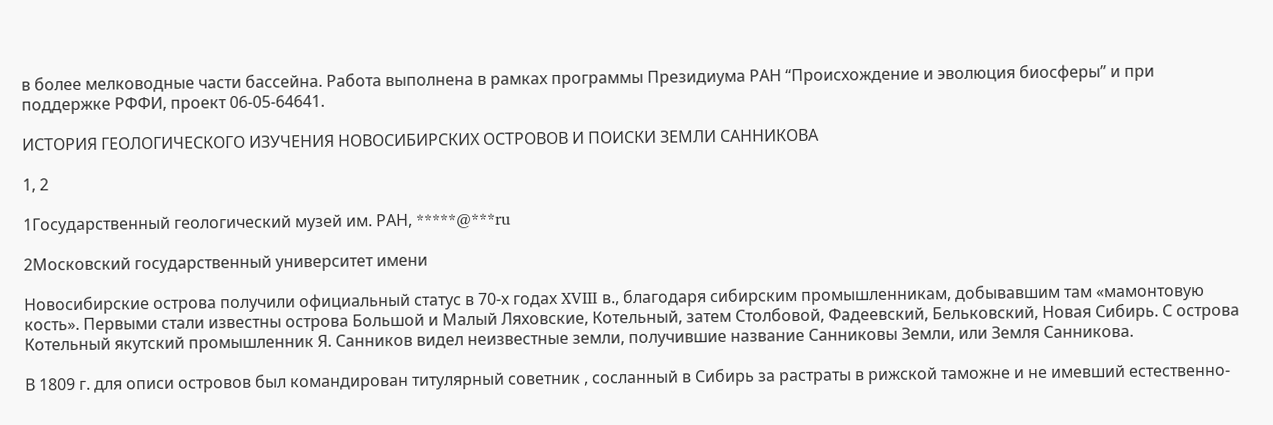в более мелководные части бассейна. Работа выполнена в рамках программы Президиума РАН “Происхождение и эволюция биосферы” и при поддержке РФФИ, проект 06-05-64641.

ИСТОРИЯ ГЕОЛОГИЧЕСКОГО ИЗУЧЕНИЯ НОВОСИБИРСКИХ ОСТРОВОВ И ПОИСКИ ЗЕМЛИ САННИКОВА

1, 2

1Государственный геологический музей им. РАН, *****@***ru

2Московский государственный университет имени

Новосибирские острова получили официальный статус в 70-х годах XVIII в., благодаря сибирским промышленникам, добывавшим там «мамонтовую кость». Первыми стали известны острова Большой и Малый Ляховские, Котельный, затем Столбовой, Фадеевский, Бельковский, Новая Сибирь. С острова Котельный якутский промышленник Я. Санников видел неизвестные земли, получившие название Санниковы Земли, или Земля Санникова.

В 1809 г. для описи островов был командирован титулярный советник , сосланный в Сибирь за растраты в рижской таможне и не имевший естественно-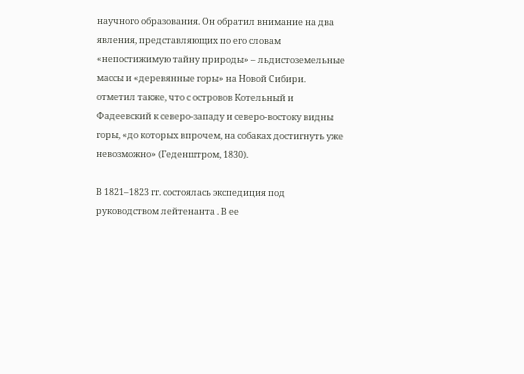научного образования. Он обратил внимание на два явления, представляющих по его словам «непостижимую тайну природы» – льдистоземельные массы и «деревянные горы» на Новой Сибири. отметил также, что с островов Котельный и Фадеевский к северо-западу и северо-востоку видны горы, «до которых впрочем, на собаках достигнуть уже невозможно» (Геденштром, 1830).

В 1821–1823 гг. состоялась экспедиция под руководством лейтенанта . В ее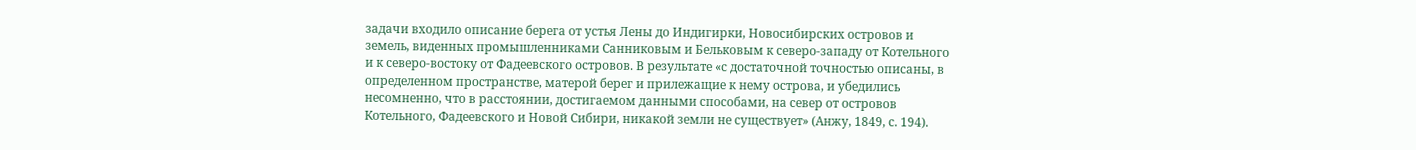задачи входило описание берега от устья Лены до Индигирки, Новосибирских островов и земель, виденных промышленниками Санниковым и Бельковым к северо-западу от Котельного и к северо-востоку от Фадеевского островов. В результате «с достаточной точностью описаны, в определенном пространстве, матерой берег и прилежащие к нему острова, и убедились несомненно, что в расстоянии, достигаемом данными способами, на север от островов Котельного, Фадеевского и Новой Сибири, никакой земли не существует» (Анжу, 1849, с. 194).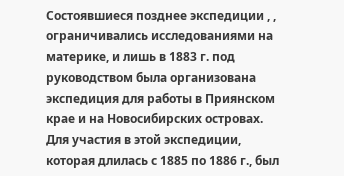Состоявшиеся позднее экспедиции , , ограничивались исследованиями на материке, и лишь в 1883 г. под руководством была организована экспедиция для работы в Приянском крае и на Новосибирских островах. Для участия в этой экспедиции, которая длилась с 1885 по 1886 г., был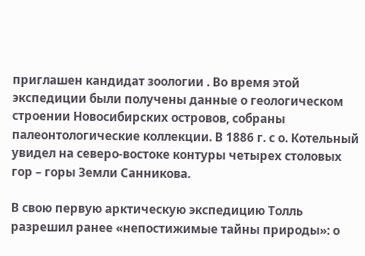приглашен кандидат зоологии . Во время этой экспедиции были получены данные о геологическом строении Новосибирских островов, собраны палеонтологические коллекции. В 1886 г. с о. Котельный увидел на северо-востоке контуры четырех столовых гор – горы Земли Санникова.

В свою первую арктическую экспедицию Толль разрешил ранее «непостижимые тайны природы»: о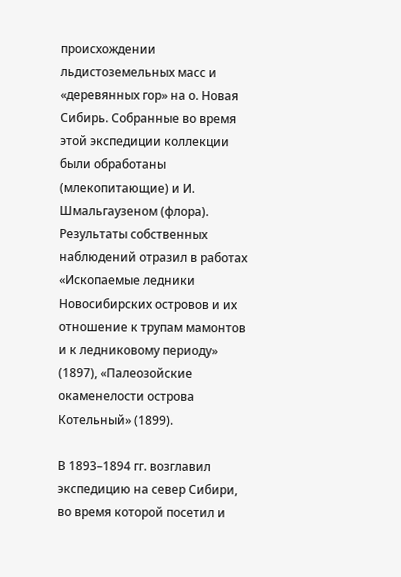происхождении льдистоземельных масс и «деревянных гор» на о. Новая Сибирь. Собранные во время этой экспедиции коллекции были обработаны (млекопитающие) и И. Шмальгаузеном (флора). Результаты собственных наблюдений отразил в работах «Ископаемые ледники Новосибирских островов и их отношение к трупам мамонтов и к ледниковому периоду» (1897), «Палеозойские окаменелости острова Котельный» (1899).

В 1893–1894 гг. возглавил экспедицию на север Сибири, во время которой посетил и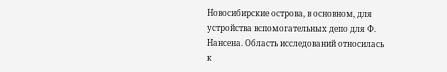Новосибирские острова, в основном, для устройства вспомогательных депо для Ф. Нансена. Область исследований относилась к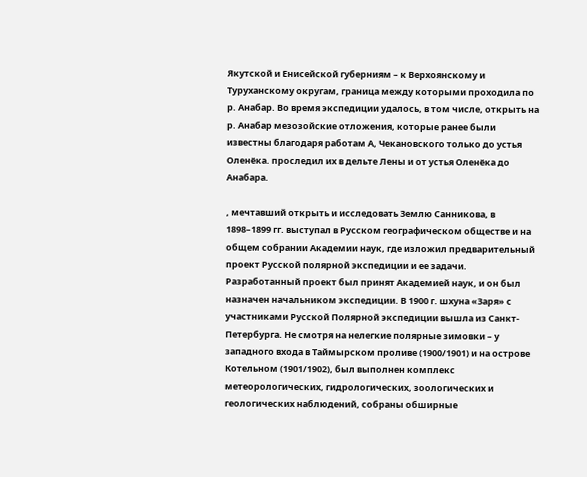Якутской и Енисейской губерниям – к Верхоянскому и Туруханскому округам, граница между которыми проходила по р. Анабар. Во время экспедиции удалось, в том числе, открыть на р. Анабар мезозойские отложения, которые ранее были известны благодаря работам А, Чекановского только до устья Оленёка. проследил их в дельте Лены и от устья Оленёка до Анабара.

, мечтавший открыть и исследовать Землю Санникова, в 1898–1899 гг. выступал в Русском географическом обществе и на общем собрании Академии наук, где изложил предварительный проект Русской полярной экспедиции и ее задачи. Разработанный проект был принят Академией наук, и он был назначен начальником экспедиции. В 1900 г. шхуна «Заря» с участниками Русской Полярной экспедиции вышла из Санкт-Петербурга. Не смотря на нелегкие полярные зимовки – у западного входа в Таймырском проливе (1900/1901) и на острове Котельном (1901/1902), был выполнен комплекс метеорологических, гидрологических, зоологических и геологических наблюдений, собраны обширные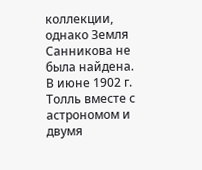коллекции, однако Земля Санникова не была найдена. В июне 1902 г. Толль вместе с астрономом и двумя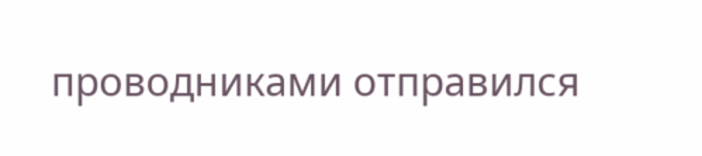проводниками отправился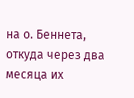на о. Беннета, откуда через два месяца их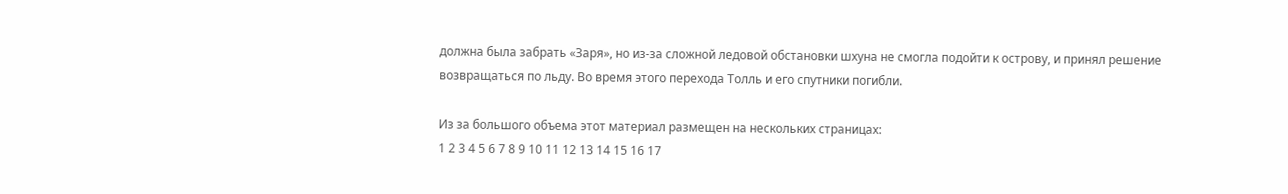должна была забрать «Заря», но из-за сложной ледовой обстановки шхуна не смогла подойти к острову, и принял решение возвращаться по льду. Во время этого перехода Толль и его спутники погибли.

Из за большого объема этот материал размещен на нескольких страницах:
1 2 3 4 5 6 7 8 9 10 11 12 13 14 15 16 17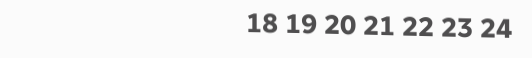18 19 20 21 22 23 24